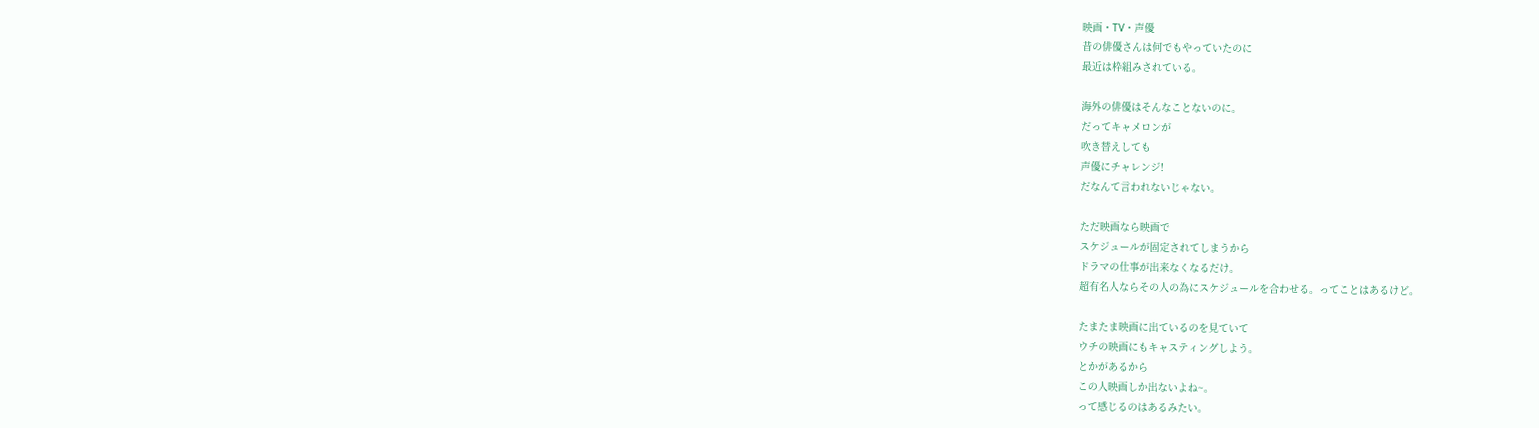映画・TV・声優
昔の俳優さんは何でもやっていたのに
最近は枠組みされている。

海外の俳優はそんなことないのに。
だってキャメロンが
吹き替えしても
声優にチャレンジ!
だなんて言われないじゃない。

ただ映画なら映画で
スケジュールが固定されてしまうから
ドラマの仕事が出来なくなるだけ。
超有名人ならその人の為にスケジュールを合わせる。ってことはあるけど。

たまたま映画に出ているのを見ていて
ウチの映画にもキャスティングしよう。
とかがあるから
この人映画しか出ないよね~。
って感じるのはあるみたい。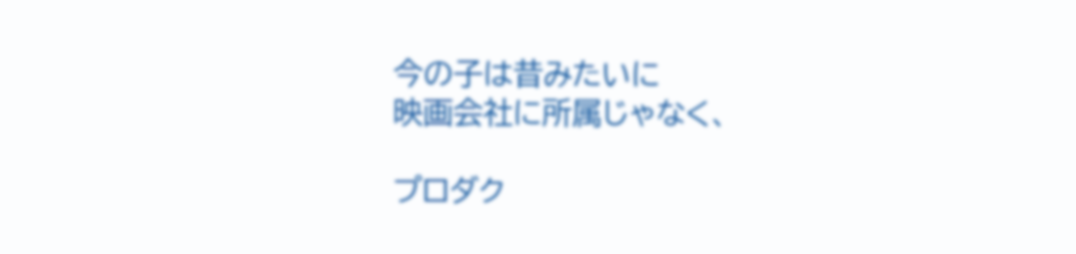今の子は昔みたいに
映画会社に所属じゃなく、

プロダク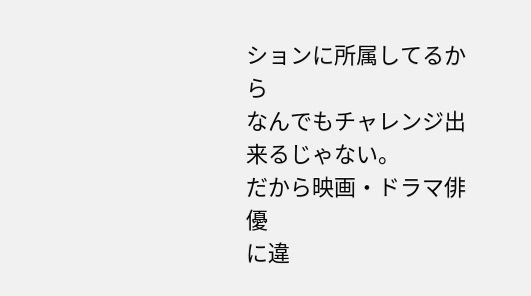ションに所属してるから
なんでもチャレンジ出来るじゃない。
だから映画・ドラマ俳優
に違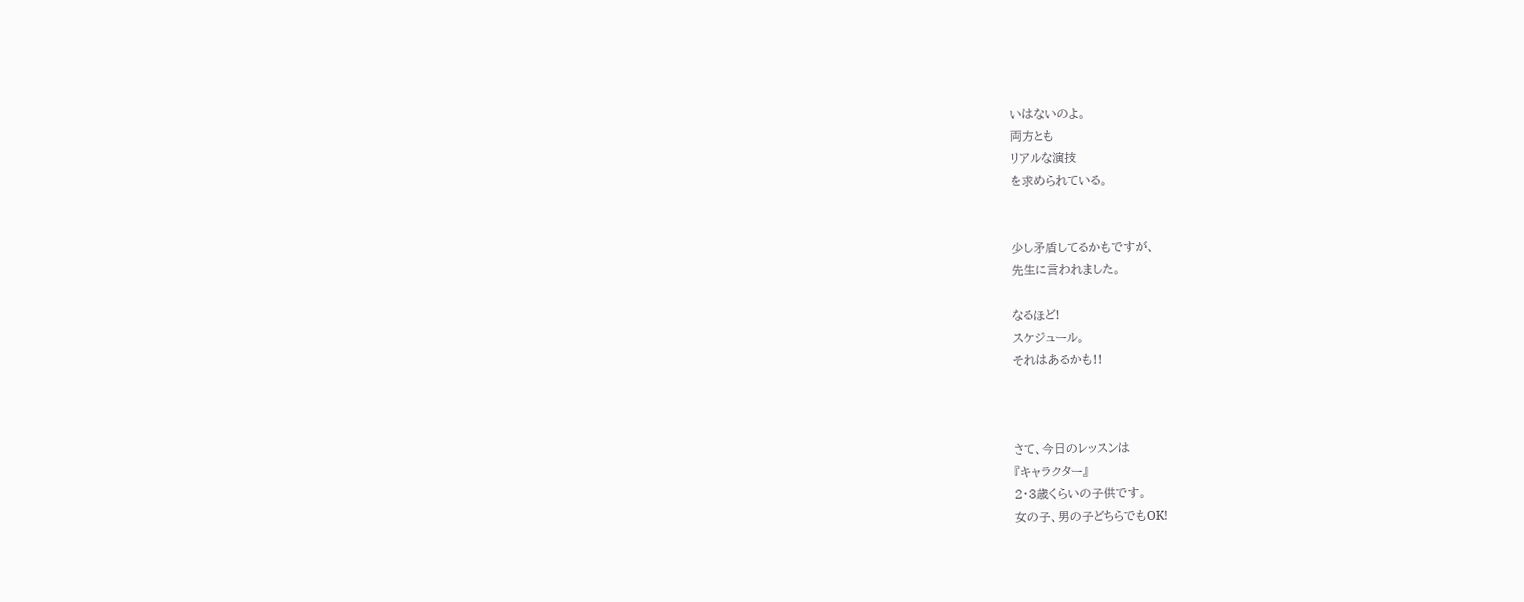いはないのよ。
両方とも
リアルな演技
を求められている。


少し矛盾してるかもですが、
先生に言われました。

なるほど!
スケジュール。
それはあるかも!!



さて、今日のレッスンは
『キャラクター』
2・3歳くらいの子供です。
女の子、男の子どちらでもOK!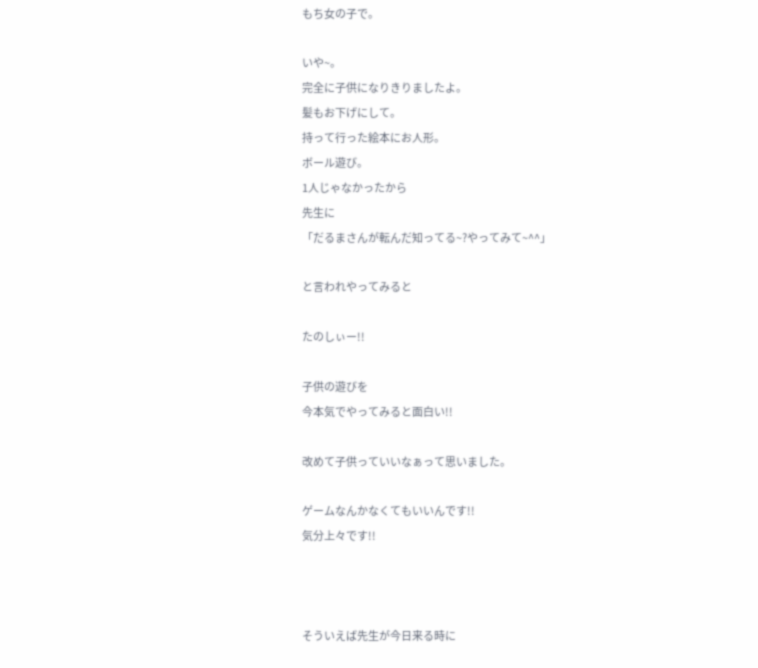もち女の子で。

いや~。
完全に子供になりきりましたよ。
髪もお下げにして。
持って行った絵本にお人形。
ボール遊び。
1人じゃなかったから
先生に
「だるまさんが転んだ知ってる~?やってみて~^^」

と言われやってみると

たのしぃー!!

子供の遊びを
今本気でやってみると面白い!!

改めて子供っていいなぁって思いました。

ゲームなんかなくてもいいんです!!
気分上々です!!



そういえば先生が今日来る時に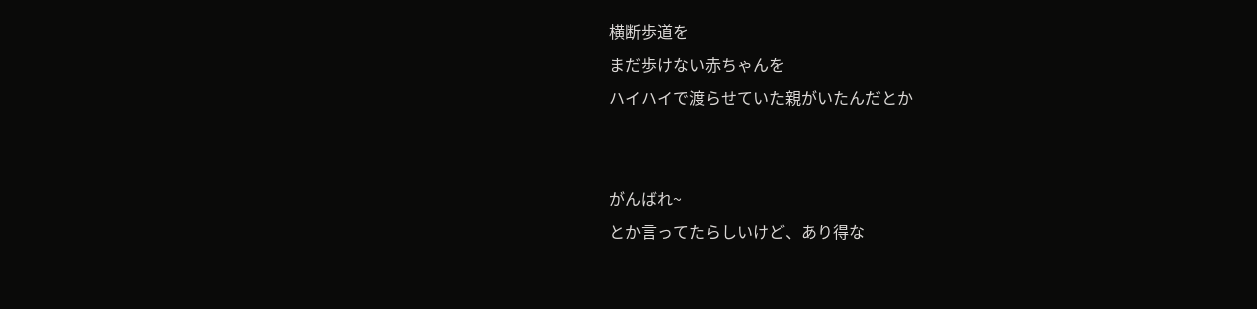横断歩道を
まだ歩けない赤ちゃんを
ハイハイで渡らせていた親がいたんだとか


がんばれ~
とか言ってたらしいけど、あり得な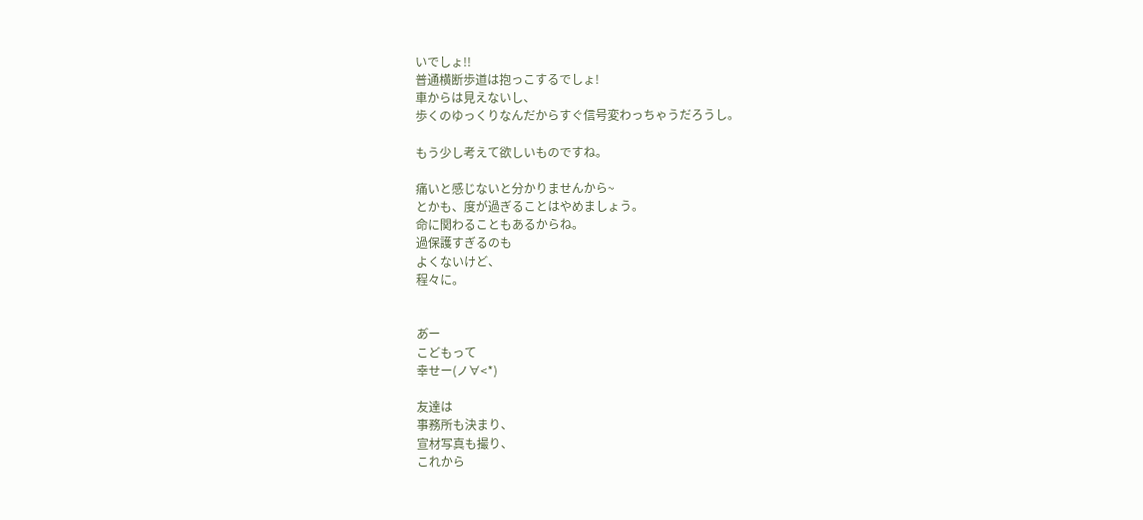いでしょ!!
普通横断歩道は抱っこするでしょ!
車からは見えないし、
歩くのゆっくりなんだからすぐ信号変わっちゃうだろうし。

もう少し考えて欲しいものですね。

痛いと感じないと分かりませんから~
とかも、度が過ぎることはやめましょう。
命に関わることもあるからね。
過保護すぎるのも
よくないけど、
程々に。


あ゙ー
こどもって
幸せー(ノ∀<*)

友達は
事務所も決まり、
宣材写真も撮り、
これから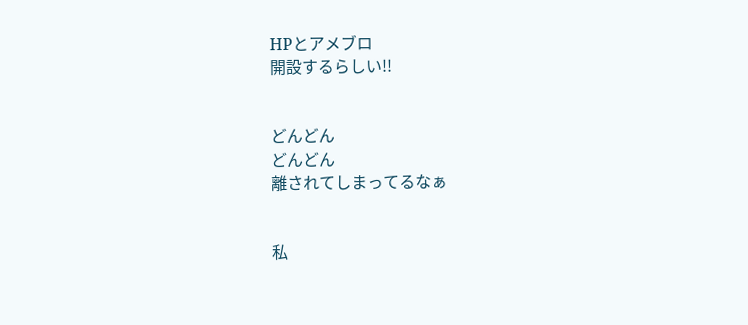HPとアメブロ
開設するらしい!!


どんどん
どんどん
離されてしまってるなぁ


私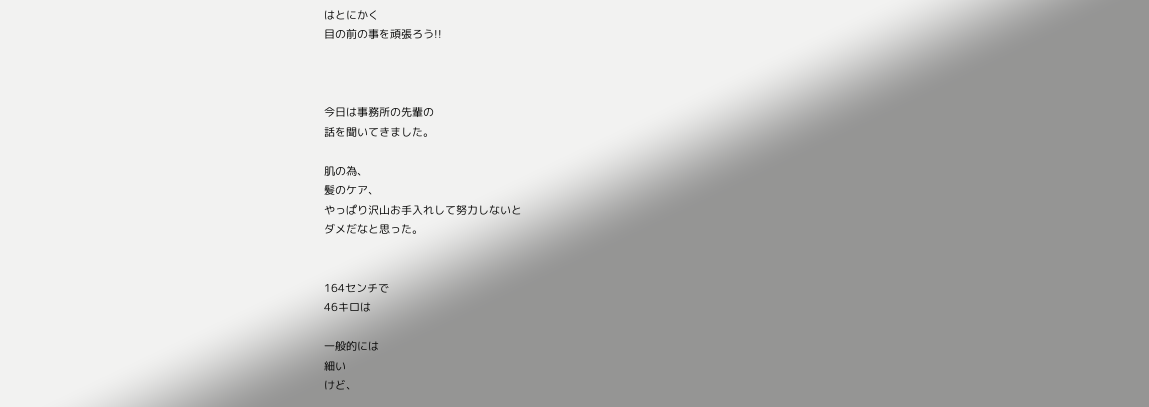はとにかく
目の前の事を頑張ろう!!



今日は事務所の先輩の
話を聞いてきました。

肌の為、
髪のケア、
やっぱり沢山お手入れして努力しないと
ダメだなと思った。


164センチで
46キロは

一般的には
細い
けど、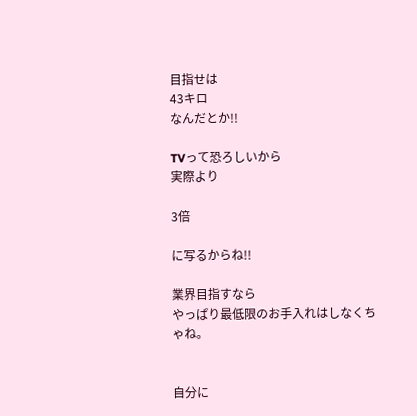目指せは
43キロ
なんだとか!!

TVって恐ろしいから
実際より

3倍

に写るからね!!

業界目指すなら
やっぱり最低限のお手入れはしなくちゃね。


自分に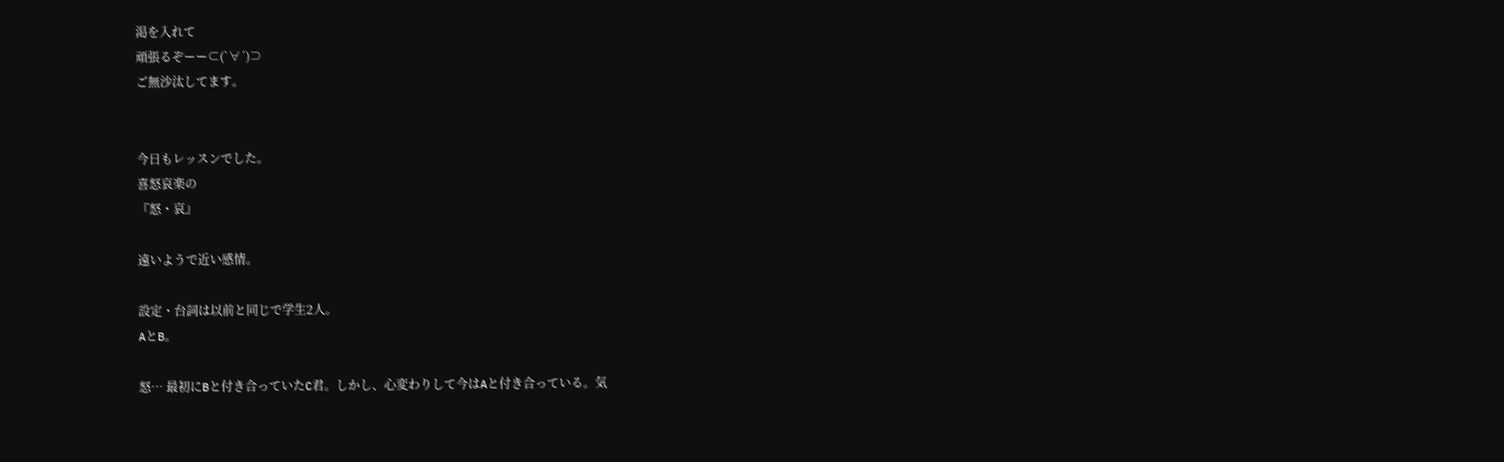渇を入れて
頑張るぞーー⊂(`∀´)⊃
ご無沙汰してます。


今日もレッスンでした。
喜怒哀楽の
『怒・哀』

遠いようで近い感情。

設定・台詞は以前と同じで学生2人。
AとB。

怒… 最初にBと付き合っていたC君。しかし、心変わりして今はAと付き合っている。気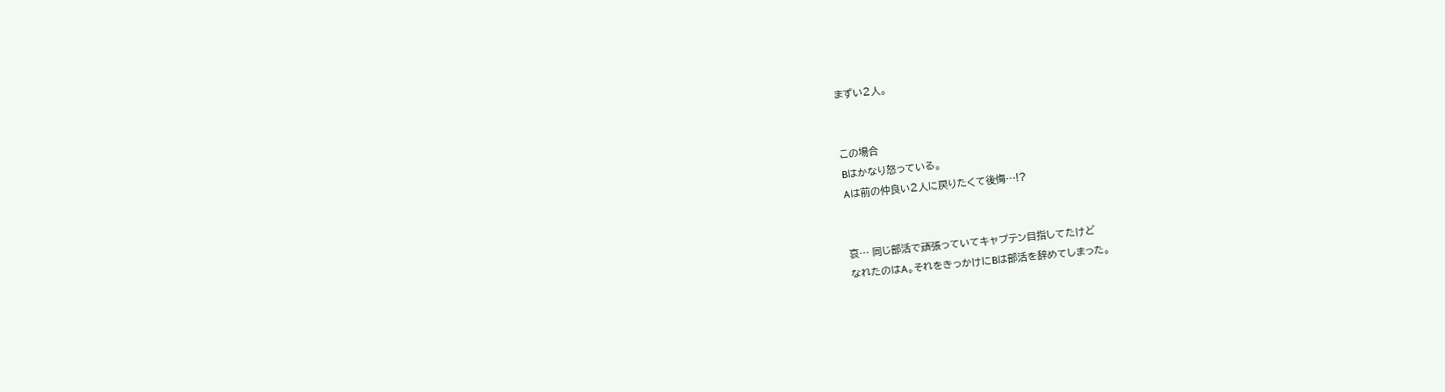まずい2人。


この場合
Bはかなり怒っている。
Aは前の仲良い2人に戻りたくて後悔…!?


哀… 同じ部活で頑張っていてキャプテン目指してたけど
なれたのはA。それをきっかけにBは部活を辞めてしまった。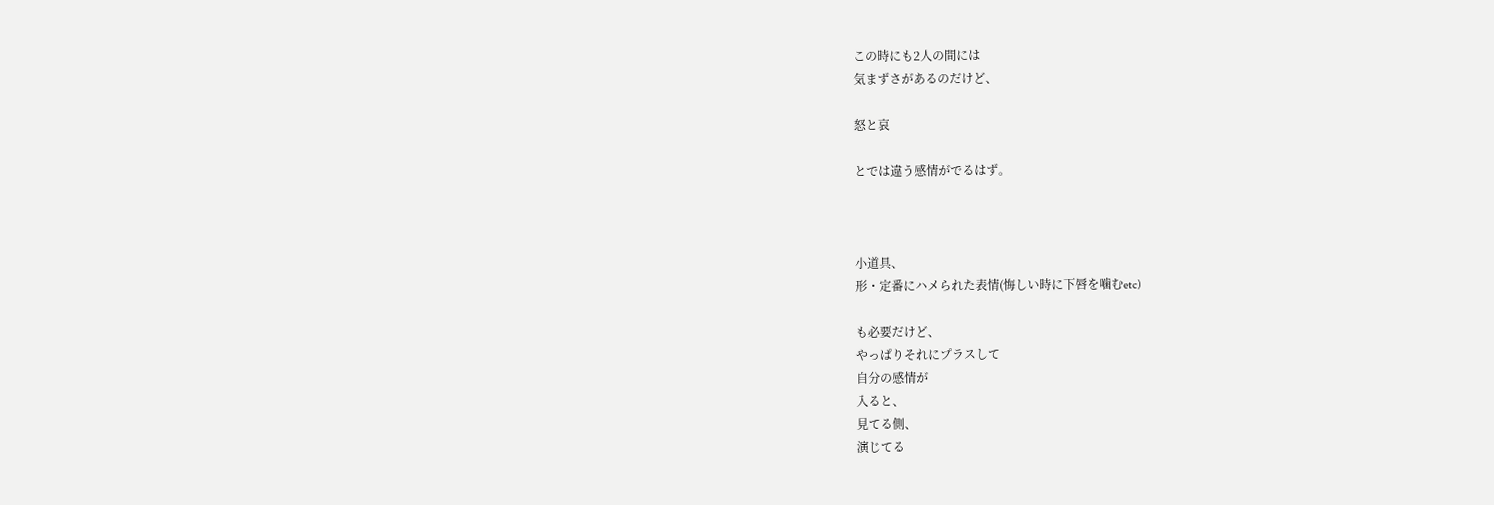この時にも2人の間には
気まずさがあるのだけど、

怒と哀

とでは違う感情がでるはず。



小道具、
形・定番にハメられた表情(悔しい時に下唇を噛むetc)

も必要だけど、
やっぱりそれにプラスして
自分の感情が
入ると、
見てる側、
演じてる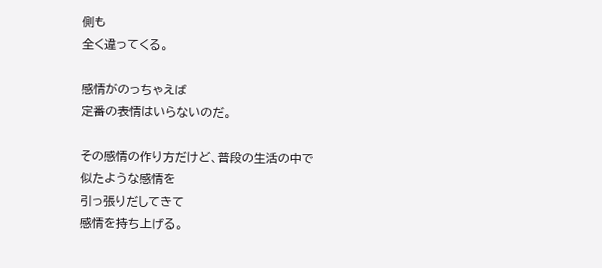側も
全く違ってくる。

感情がのっちゃえば
定番の表情はいらないのだ。

その感情の作り方だけど、普段の生活の中で
似たような感情を
引っ張りだしてきて
感情を持ち上げる。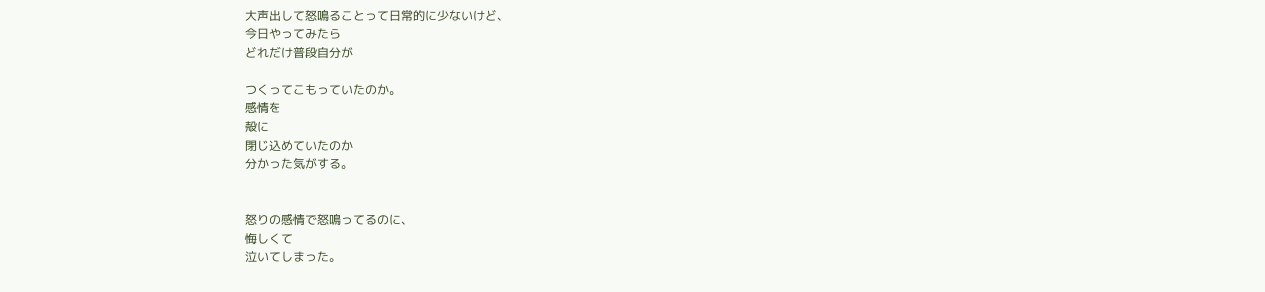大声出して怒鳴ることって日常的に少ないけど、
今日やってみたら
どれだけ普段自分が

つくってこもっていたのか。
感情を
殻に
閉じ込めていたのか
分かった気がする。


怒りの感情で怒鳴ってるのに、
悔しくて
泣いてしまった。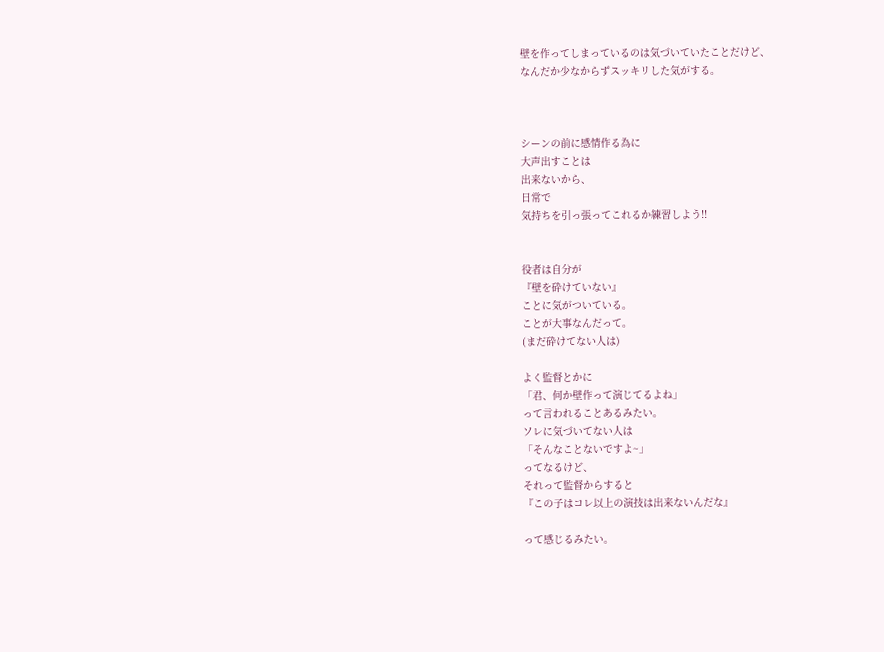壁を作ってしまっているのは気づいていたことだけど、
なんだか少なからずスッキリした気がする。



シーンの前に感情作る為に
大声出すことは
出来ないから、
日常で
気持ちを引っ張ってこれるか練習しよう!!


役者は自分が
『壁を砕けていない』
ことに気がついている。
ことが大事なんだって。
(まだ砕けてない人は)

よく監督とかに
「君、何か壁作って演じてるよね」
って言われることあるみたい。
ソレに気づいてない人は
「そんなことないですよ~」
ってなるけど、
それって監督からすると
『この子はコレ以上の演技は出来ないんだな』

って感じるみたい。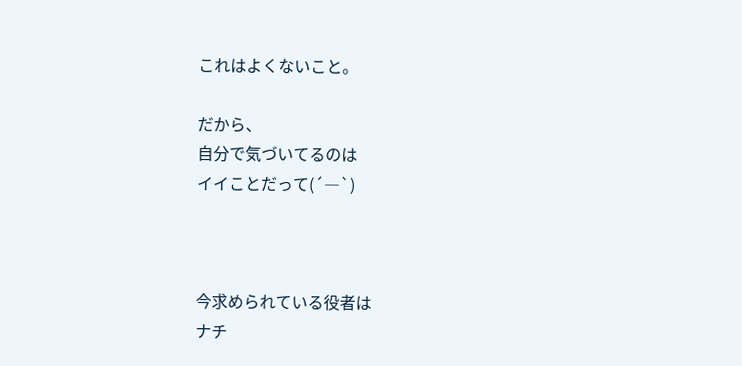これはよくないこと。

だから、
自分で気づいてるのは
イイことだって(´―`)



今求められている役者は
ナチ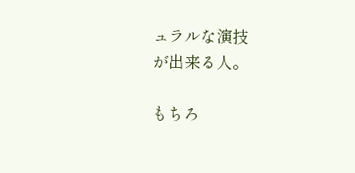ュラルな演技
が出来る人。

もちろ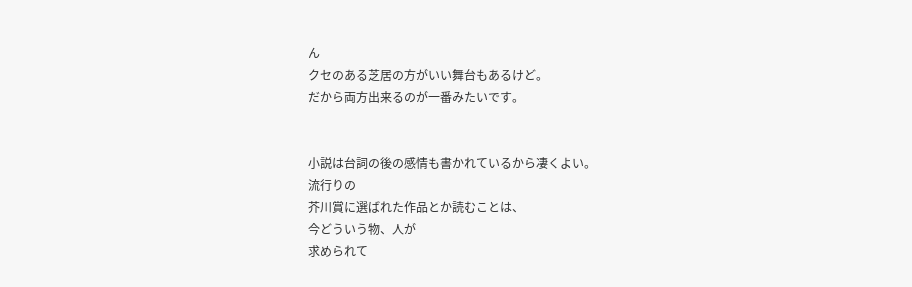ん
クセのある芝居の方がいい舞台もあるけど。
だから両方出来るのが一番みたいです。


小説は台詞の後の感情も書かれているから凄くよい。
流行りの
芥川賞に選ばれた作品とか読むことは、
今どういう物、人が
求められて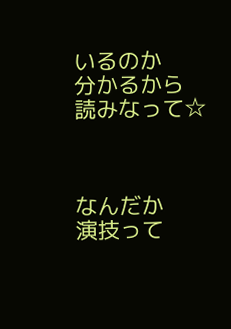いるのか
分かるから
読みなって☆



なんだか
演技って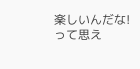楽しいんだな!
って思え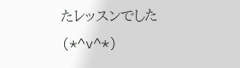たレッスンでした(*^v^*)